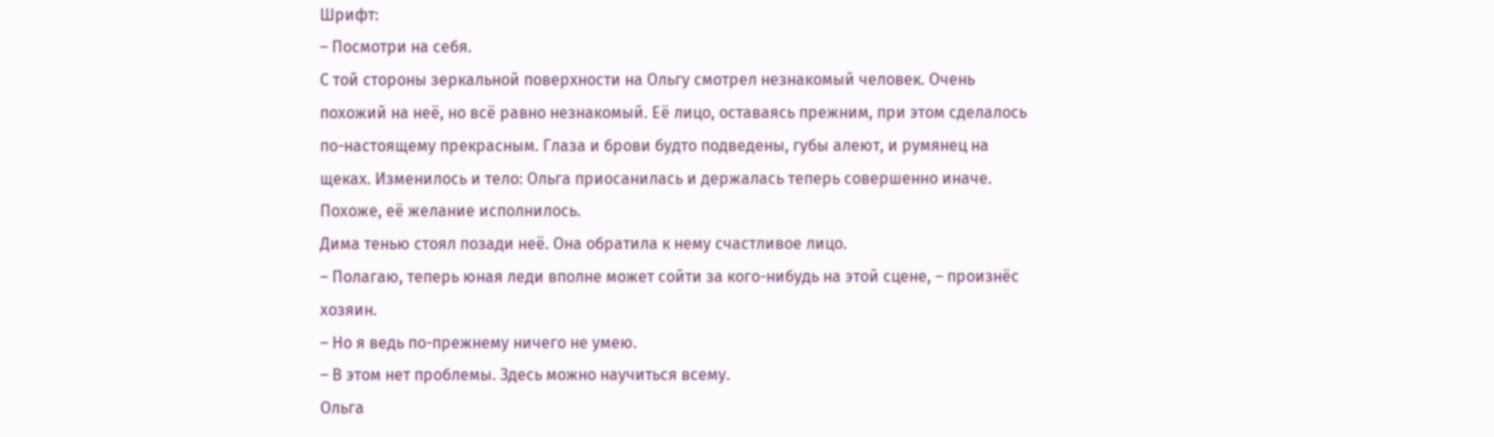Шрифт:
– Посмотри на себя.
С той стороны зеркальной поверхности на Ольгу смотрел незнакомый человек. Очень похожий на неё, но всё равно незнакомый. Её лицо, оставаясь прежним, при этом сделалось по-настоящему прекрасным. Глаза и брови будто подведены, губы алеют, и румянец на щеках. Изменилось и тело: Ольга приосанилась и держалась теперь совершенно иначе. Похоже, её желание исполнилось.
Дима тенью стоял позади неё. Она обратила к нему счастливое лицо.
– Полагаю, теперь юная леди вполне может сойти за кого-нибудь на этой сцене, – произнёс хозяин.
– Но я ведь по-прежнему ничего не умею.
– В этом нет проблемы. Здесь можно научиться всему.
Ольга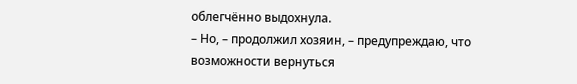облегчённо выдохнула.
– Но, – продолжил хозяин, – предупреждаю, что возможности вернуться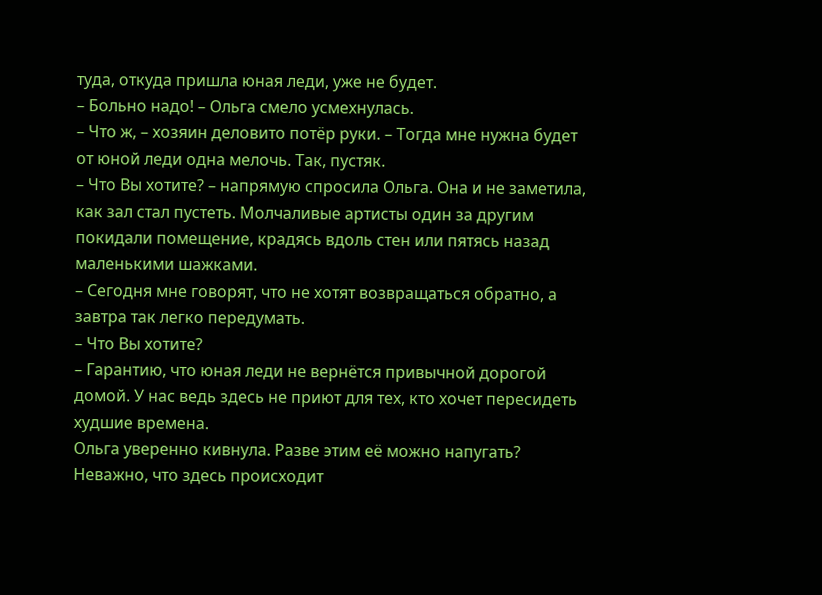туда, откуда пришла юная леди, уже не будет.
– Больно надо! – Ольга смело усмехнулась.
– Что ж, – хозяин деловито потёр руки. – Тогда мне нужна будет от юной леди одна мелочь. Так, пустяк.
– Что Вы хотите? – напрямую спросила Ольга. Она и не заметила, как зал стал пустеть. Молчаливые артисты один за другим покидали помещение, крадясь вдоль стен или пятясь назад маленькими шажками.
– Сегодня мне говорят, что не хотят возвращаться обратно, а завтра так легко передумать.
– Что Вы хотите?
– Гарантию, что юная леди не вернётся привычной дорогой домой. У нас ведь здесь не приют для тех, кто хочет пересидеть худшие времена.
Ольга уверенно кивнула. Разве этим её можно напугать? Неважно, что здесь происходит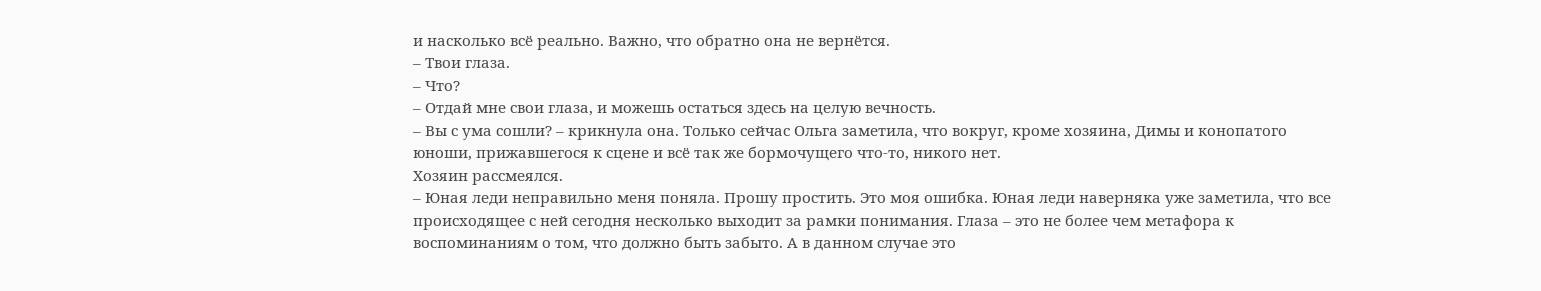и насколько всё реально. Важно, что обратно она не вернётся.
– Твои глаза.
– Что?
– Отдай мне свои глаза, и можешь остаться здесь на целую вечность.
– Вы с ума сошли? – крикнула она. Только сейчас Ольга заметила, что вокруг, кроме хозяина, Димы и конопатого юноши, прижавшегося к сцене и всё так же бормочущего что-то, никого нет.
Хозяин рассмеялся.
– Юная леди неправильно меня поняла. Прошу простить. Это моя ошибка. Юная леди наверняка уже заметила, что все происходящее с ней сегодня несколько выходит за рамки понимания. Глаза – это не более чем метафора к воспоминаниям о том, что должно быть забыто. А в данном случае это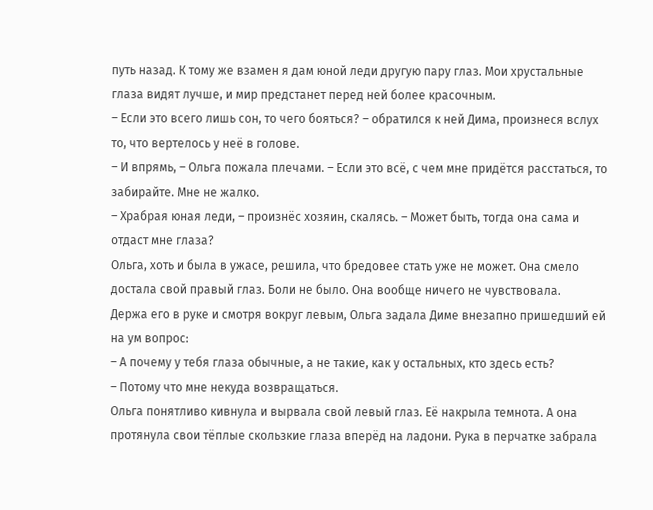путь назад. К тому же взамен я дам юной леди другую пару глаз. Мои хрустальные глаза видят лучше, и мир предстанет перед ней более красочным.
– Если это всего лишь сон, то чего бояться? – обратился к ней Дима, произнеся вслух то, что вертелось у неё в голове.
– И впрямь, – Ольга пожала плечами. – Если это всё, с чем мне придётся расстаться, то забирайте. Мне не жалко.
– Храбрая юная леди, – произнёс хозяин, скалясь. – Может быть, тогда она сама и отдаст мне глаза?
Ольга, хоть и была в ужасе, решила, что бредовее стать уже не может. Она смело достала свой правый глаз. Боли не было. Она вообще ничего не чувствовала.
Держа его в руке и смотря вокруг левым, Ольга задала Диме внезапно пришедший ей на ум вопрос:
– А почему у тебя глаза обычные, а не такие, как у остальных, кто здесь есть?
– Потому что мне некуда возвращаться.
Ольга понятливо кивнула и вырвала свой левый глаз. Её накрыла темнота. А она протянула свои тёплые скользкие глаза вперёд на ладони. Рука в перчатке забрала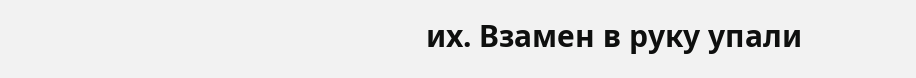их. Взамен в руку упали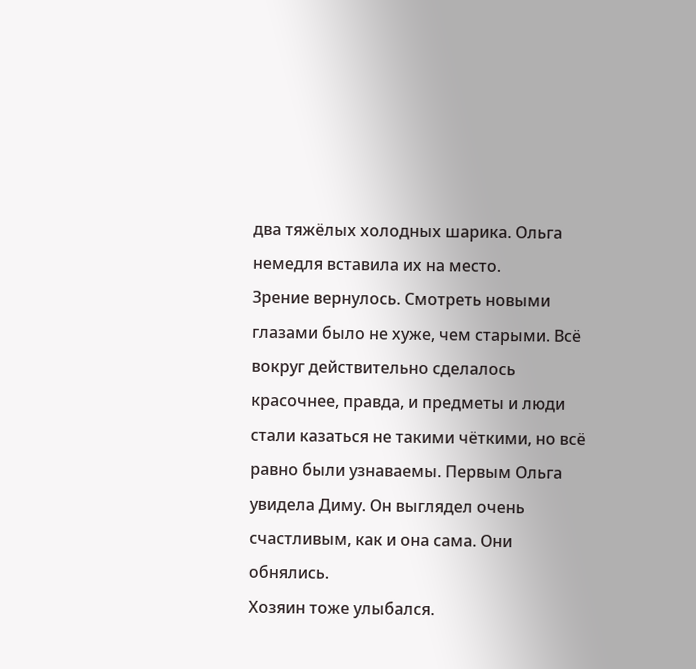два тяжёлых холодных шарика. Ольга немедля вставила их на место.
Зрение вернулось. Смотреть новыми глазами было не хуже, чем старыми. Всё вокруг действительно сделалось красочнее, правда, и предметы и люди стали казаться не такими чёткими, но всё равно были узнаваемы. Первым Ольга увидела Диму. Он выглядел очень счастливым, как и она сама. Они обнялись.
Хозяин тоже улыбался.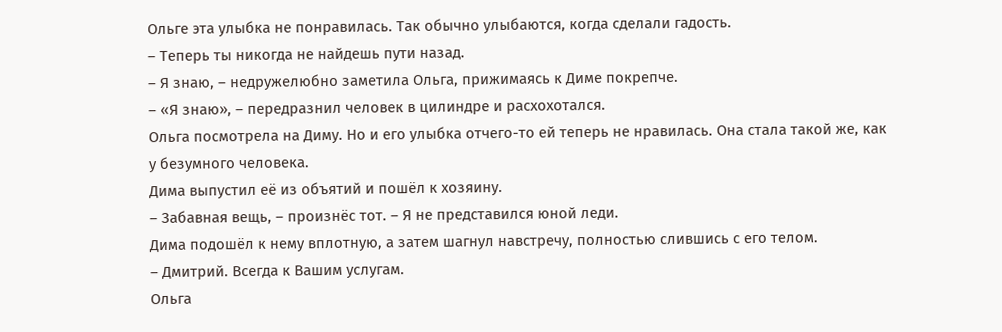Ольге эта улыбка не понравилась. Так обычно улыбаются, когда сделали гадость.
– Теперь ты никогда не найдешь пути назад.
– Я знаю, – недружелюбно заметила Ольга, прижимаясь к Диме покрепче.
– «Я знаю», – передразнил человек в цилиндре и расхохотался.
Ольга посмотрела на Диму. Но и его улыбка отчего-то ей теперь не нравилась. Она стала такой же, как у безумного человека.
Дима выпустил её из объятий и пошёл к хозяину.
– Забавная вещь, – произнёс тот. – Я не представился юной леди.
Дима подошёл к нему вплотную, а затем шагнул навстречу, полностью слившись с его телом.
– Дмитрий. Всегда к Вашим услугам.
Ольга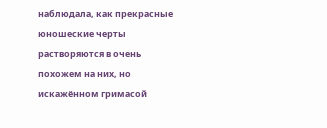наблюдала, как прекрасные юношеские черты растворяются в очень похожем на них, но искажённом гримасой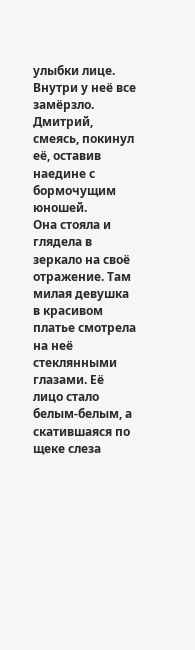улыбки лице. Внутри у неё все замёрзло. Дмитрий, смеясь, покинул её, оставив наедине с бормочущим юношей.
Она стояла и глядела в зеркало на своё отражение. Там милая девушка в красивом платье смотрела на неё стеклянными глазами. Её лицо стало белым-белым, а скатившаяся по щеке слеза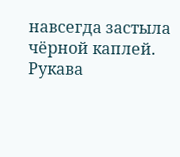навсегда застыла чёрной каплей. Рукава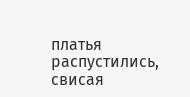платья распустились, свисая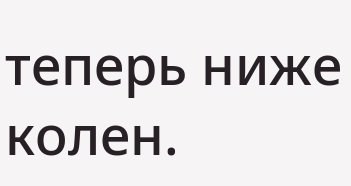теперь ниже колен.